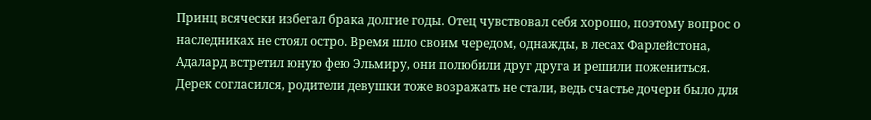Принц всячески избегал брака долгие годы. Отец чувствовал себя хорошо, поэтому вопрос о наследниках не стоял остро. Время шло своим чередом, однажды, в лесах Фарлейстона, Адалард встретил юную фею Эльмиру, они полюбили друг друга и решили пожениться. Дерек согласился, родители девушки тоже возражать не стали, ведь счастье дочери было для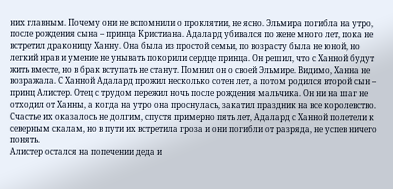них главным. Почему они не вспомнили о проклятии, не ясно. Эльмира погибла на утро, после рождения сына – принца Кристиана. Адалард убивался по жене много лет, пока не встретил драконицу Ханну. Она была из простой семьи, по возрасту была не юной, но легкий нрав и умение не унывать покорили сердце принца. Он решил, что с Ханной будут жить вместе, но в брак вступать не станут. Помнил он о своей Эльмире. Видимо, Ханна не возражала. С Ханной Адалард прожил несколько сотен лет, а потом родился второй сын – принц Алистер. Отец с трудом пережил ночь после рождения мальчика. Он ни на шаг не отходил от Ханны, а когда на утро она проснулась, закатил праздник на все королевство. Счастье их оказалось не долгим, спустя примерно пять лет, Адалард с Ханной полетели к северным скалам, но в пути их встретила гроза и они погибли от разряда, не успев ничего понять.
Алистер остался на попечении деда и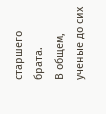старшего брата.
В общем, ученые до сих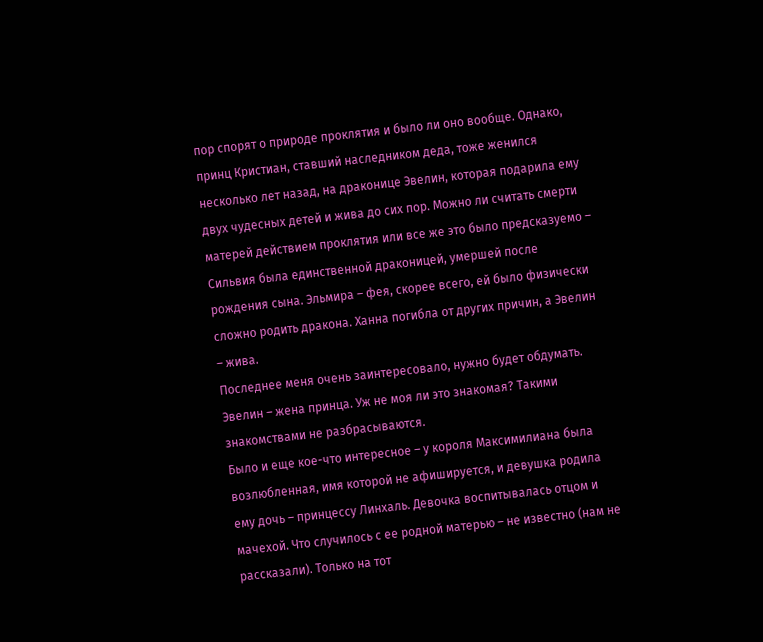пор спорят о природе проклятия и было ли оно вообще. Однако, принц Кристиан, ставший наследником деда, тоже женился несколько лет назад, на драконице Эвелин, которая подарила ему двух чудесных детей и жива до сих пор. Можно ли считать смерти матерей действием проклятия или все же это было предсказуемо – Сильвия была единственной драконицей, умершей после рождения сына. Эльмира – фея, скорее всего, ей было физически сложно родить дракона. Ханна погибла от других причин, а Эвелин – жива.
Последнее меня очень заинтересовало, нужно будет обдумать. Эвелин – жена принца. Уж не моя ли это знакомая? Такими знакомствами не разбрасываются.
Было и еще кое-что интересное – у короля Максимилиана была возлюбленная, имя которой не афишируется, и девушка родила ему дочь – принцессу Линхаль. Девочка воспитывалась отцом и мачехой. Что случилось с ее родной матерью – не известно (нам не рассказали). Только на тот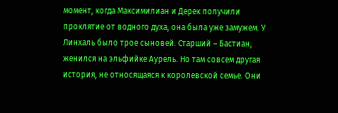момент, когда Максимилиан и Дерек получили проклятие от водного духа, она была уже замужем. У Линхаль было трое сыновей. Старший – Бастиан, женился на эльфийке Аурель. Но там совсем другая история, не относящаяся к королевской семье. Они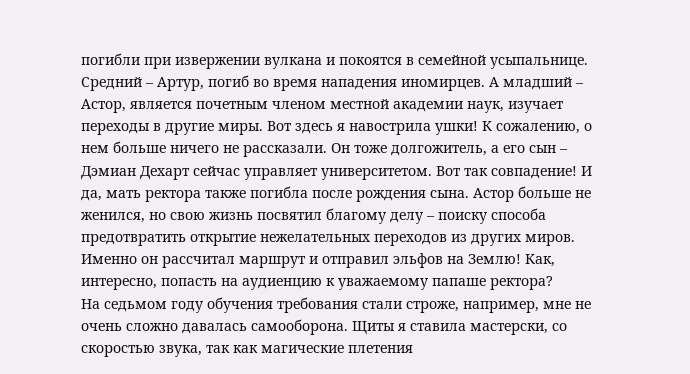погибли при извержении вулкана и покоятся в семейной усыпальнице. Средний – Артур, погиб во время нападения иномирцев. А младший – Астор, является почетным членом местной академии наук, изучает переходы в другие миры. Вот здесь я навострила ушки! К сожалению, о нем больше ничего не рассказали. Он тоже долгожитель, а его сын – Дэмиан Дехарт сейчас управляет университетом. Вот так совпадение! И да, мать ректора также погибла после рождения сына. Астор больше не женился, но свою жизнь посвятил благому делу – поиску способа предотвратить открытие нежелательных переходов из других миров. Именно он рассчитал маршрут и отправил эльфов на Землю! Как, интересно, попасть на аудиенцию к уважаемому папаше ректора?
На седьмом году обучения требования стали строже, например, мне не очень сложно давалась самооборона. Щиты я ставила мастерски, со скоростью звука, так как магические плетения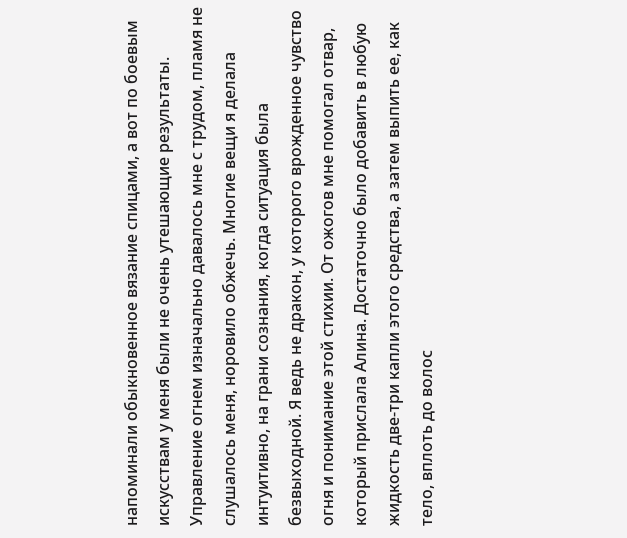напоминали обыкновенное вязание спицами, а вот по боевым искусствам у меня были не очень утешающие результаты. Управление огнем изначально давалось мне с трудом, пламя не слушалось меня, норовило обжечь. Многие вещи я делала интуитивно, на грани сознания, когда ситуация была безвыходной. Я ведь не дракон, у которого врожденное чувство огня и понимание этой стихии. От ожогов мне помогал отвар, который прислала Алина. Достаточно было добавить в любую жидкость две-три капли этого средства, а затем выпить ее, как тело, вплоть до волос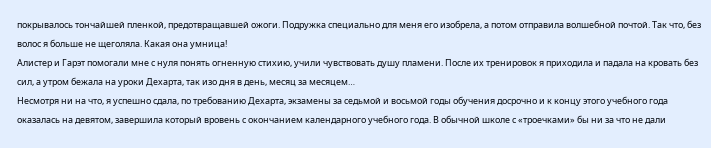покрывалось тончайшей пленкой, предотвращавшей ожоги. Подружка специально для меня его изобрела, а потом отправила волшебной почтой. Так что, без волос я больше не щеголяла. Какая она умница!
Алистер и Гарэт помогали мне с нуля понять огненную стихию, учили чувствовать душу пламени. После их тренировок я приходила и падала на кровать без сил, а утром бежала на уроки Дехарта, так изо дня в день, месяц за месяцем…
Несмотря ни на что, я успешно сдала, по требованию Дехарта, экзамены за седьмой и восьмой годы обучения досрочно и к концу этого учебного года оказалась на девятом, завершила который вровень с окончанием календарного учебного года. В обычной школе с «троечками» бы ни за что не дали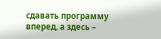сдавать программу вперед, а здесь –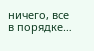ничего, все в порядке…